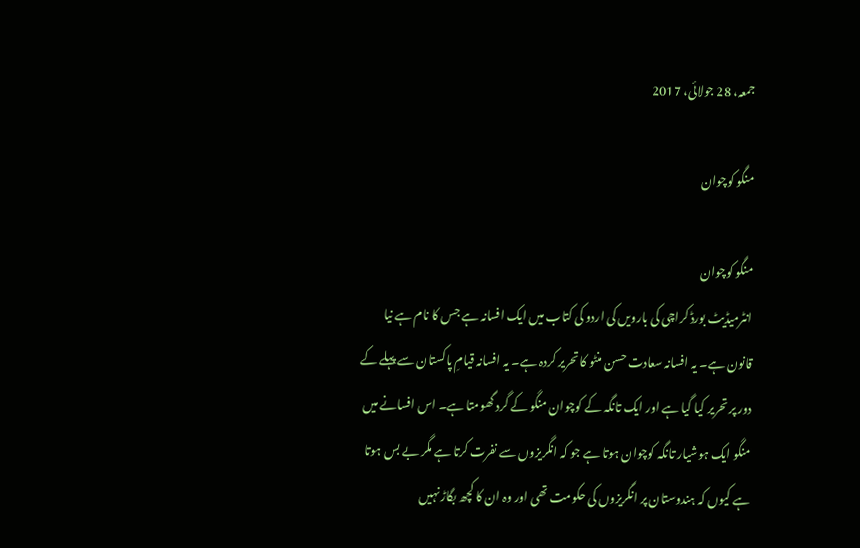جمعہ، 28 جولائی، 2017

منگو کوچوان

منگو کوچوان
انٹرمیڈیٹ بورڈ کراچی کی بارویں کی اردو کی کتاب میں ایک افسانہ ہے جس کا نام ہے نیا قانون ہے۔ یہ افسانہ سعادت حسن منٹو کا تحریر کردہ ہے۔ یہ افسانہ قیامِ پاکستان سے پہلے کے دور پر تحریر کیا گیا ہے اور ایک تانگہ کے کوچوان منگو کے گرد گھومتا ہے۔ اس افسانے میں منگو ایک ہوشیار تانگہ کوچوان ہوتا ہے جو کہ انگریزوں سے نفرت کرتا ہے مگر بے بس ہوتا ہے کیوں کہ ہندوستان پر انگریزوں کی حکومت تھی اور وہ ان کا کچھ بگاڑ نہیں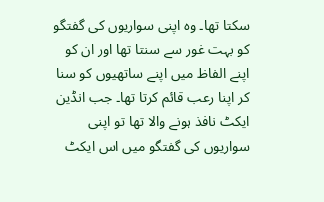سکتا تھا۔ وہ اپنی سواریوں کی گفتگو کو بہت غور سے سنتا تھا اور ان کو اپنے الفاظ میں اپنے ساتھیوں کو سنا کر اپنا رعب قائم کرتا تھا۔ جب انڈین ایکٹ نافذ ہونے والا تھا تو اپنی سواریوں کی گفتگو میں اس ایکٹ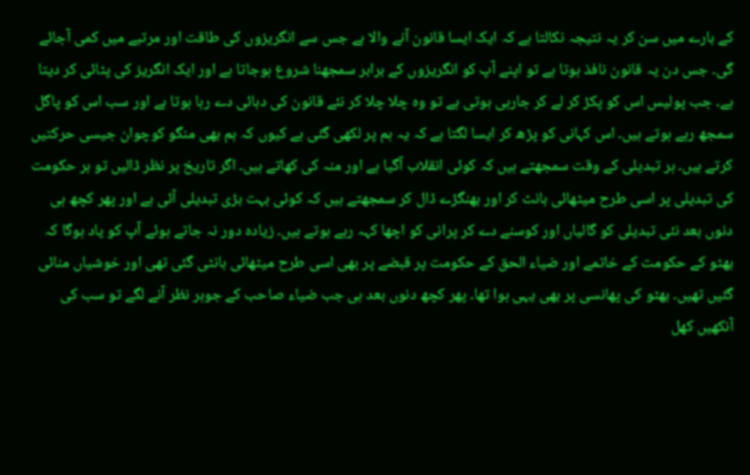کے بارے میں سن کر یہ نتیجہ نکالتا ہے کہ ایک ایسا قانون آنے والا ہے جس سے انگریزوں کی طاقت اور مرتبے میں کمی آجائے گی۔ جس دن یہ قانون نافذ ہوتا ہے تو اپنے آپ کو انگریزوں کے برابر سمجھنا شروع ہوجاتا ہے اور ایک انگریز کی پٹائی کر دیتا ہے۔ جب پولیس اس کو پکڑ کر لے کر جارہی ہوتی ہے تو وہ چلا چلا کر نئے قانون کی دہائی دے رہا ہوتا ہے اور سب اس کو پاگل سمجھ رہے ہوتے ہیں۔ اس کہانی کو پڑھ کر ایسا لگتا ہے کہ یہ ہم پر لکھی گئی ہے کیوں کہ ہم بھی منگو کوچوان جیسی حرکتیں کرتے ہیں۔ ہر تبدیلی کے وقت سمجھتے ہیں کہ کوئی انقلاب آگیا ہے اور منہ کی کھاتے ہیں۔ اگر تاریخ پر نظر ڈالیں تو ہر حکومت کی تبدیلی پر اسی طرح میٹھائی بانٹ کر اور بھنگڑے ڈال کر سمجھتے ہیں کہ کوئی بہت بڑی تبدیلی آئی ہے اور پھر کچھ ہی دنوں بعد نئی تبدیلی کو گالیاں اور کوسنے دے کر پرانی کو اچھا کہہ رہے ہوتے ہیں۔ زیادہ دور نہ جاتے ہوئے آپ کو یاد ہوگا کہ بھٹو کے حکومت کے خاتمے اور ضیاء الحق کے حکومت پر قبضے پر بھی اسی طرح میٹھائی بانٹی گئی تھی اور خوشیاں منائی گئیں تھیں۔ بھٹو کی پھانسی پر بھی یہی ہوا تھا۔ پھر کچھ دنوں بعد ہی جب ضیاء صاحب کے جوہر نظر آنے لگے تو سب کی آنکھیں کھل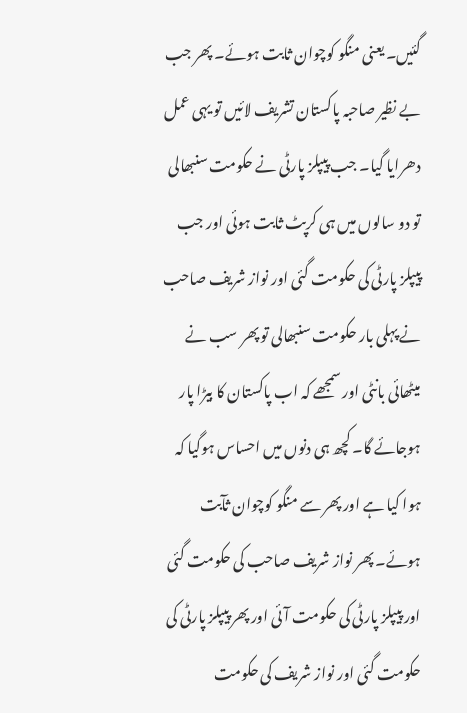گئیں۔ یعنی منگو کوچوان ثابت ہوئے۔ پھر جب بے نظیر صاحبہ پاکستان تشریف لائیں تو یہی عمل دھرایا گیا۔ جب پیپلز پارٹی نے حکومت سنبھالی تو دو سالوں میں ہی کرپٹ ثابت ہوئی اور جب پیپلز پارٹی کی حکومت گئی اور نواز شریف صاحب نے پہلی بار حکومت سنبھالی تو پھر سب نے میٹھائی بانٹی اور سمجھے کہ اب پاکستان کا بیڑا پار ہوجائے گا۔ کچھ ہی دنوں میں احساس ہوگیا کہ ہوا کیا ہے اور پھر سے منگو کوچوان ثآبت ہوئے۔ پھر نواز شریف صاحب کی حکومت گئی اور پیپلز پارٹی کی حکومت آئی اور پھر پیپلز پارٹی کی حکومت گئی اور نواز شریف کی حکومت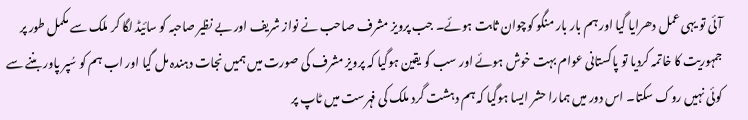آئی تو یہی عمل دھرایا گیا اور ہم بار بار منگو کوچوان ثابت ہوئے۔ جب پرویز مشرف صاحب نے نواز شریف اور بے نظیر صاحبہ کو سائیڈ لگا کر ملک سے مکمل طور پر جمہوریت کا خاتمہ کردیا تو پاکستانی عوام بہت خوش ہوئے اور سب کو یقین ہوگیا کہ پرویز مشرف کی صورت میں ہمیں نجات دہندہ مل گیا اور اب ہم کو سُپر پاور بننے سے کوئی نہیں روک سکتا۔ اس دور میں ہمارا حشر ایسا ہوگیا کہ ہم دہشت گرد ملک کی فہرست میں ٹاپ پر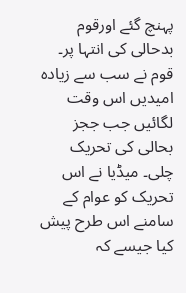پہنچ گئے اورقوم بدحالی کی انتہا پر۔ قوم نے سب سے زیادہ امیدیں اس وقت لگائیں جب ججز بحالی کی تحریک چلی۔ میڈیا نے اس تحریک کو عوام کے سامنے اس طرح پیش کیا جیسے کہ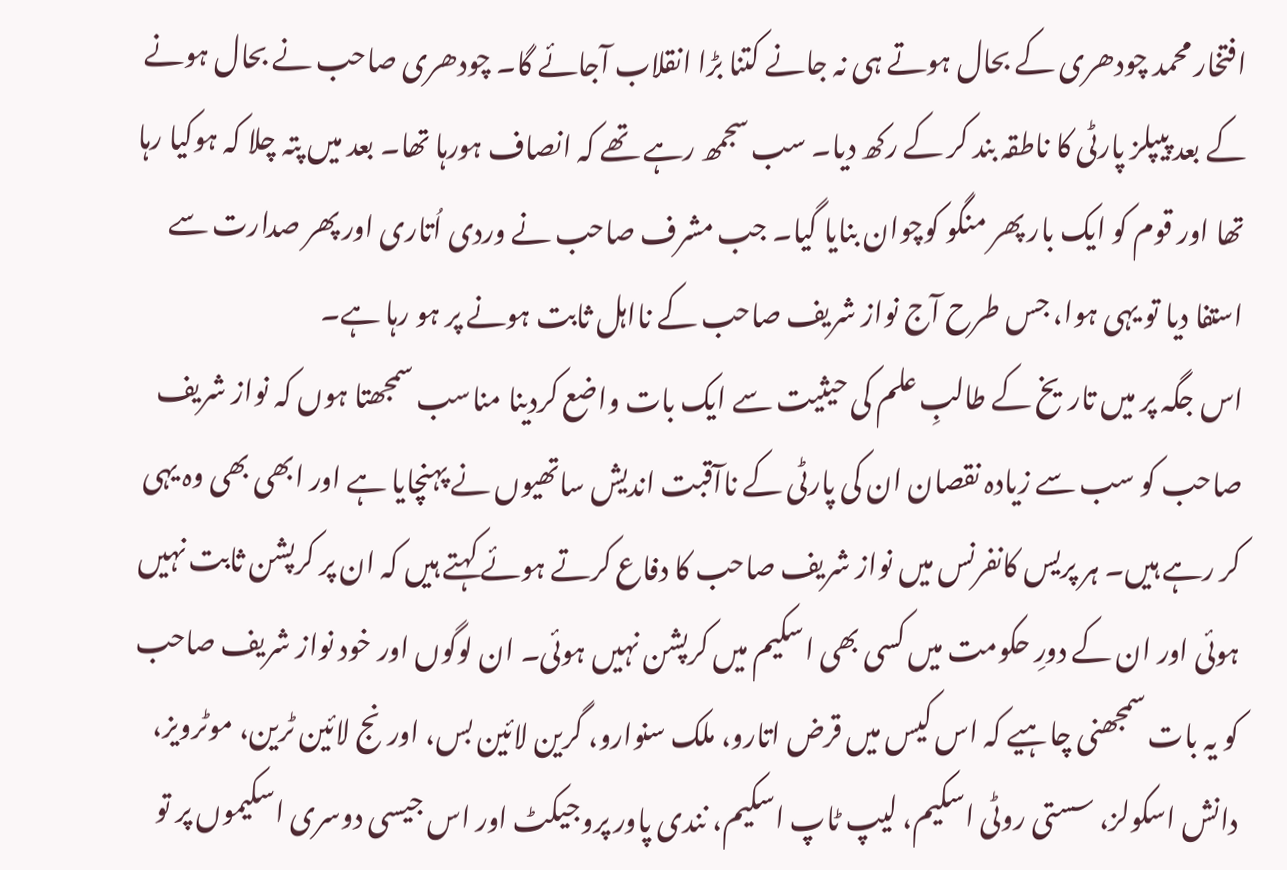افتخار محمد چودھری کے بحال ہوتے ہی نہ جانے کتنا بڑا انقلاب آجائے گا۔ چودھری صاحب نے بحال ہونے کے بعد پیپلز پارٹی کا ناطقہ بند کر کے رکھ دیا۔ سب سجمھ رہے تھے کہ انصاف ہورہا تھا۔ بعد میں پتہ چلا کہ ہوکیا رہا تھا اور قوم کو ایک بار پھر منگو کوچوان بنایا گیا۔ جب مشرف صاحب نے وردی اُتاری اور پھر صدارت سے استفا دیا تو یہی ہوا، جس طرح آج نواز شریف صاحب کے نااہل ثابت ہونے پر ہو رہا ہے۔
اس جگہ پر میں تاریخ کے طالبِ علم کی حیثیت سے ایک بات واضع کردینا مناسب سمجھتا ہوں کہ نواز شریف صاحب کو سب سے زیادہ نقصان ان کی پارٹی کے ناآقبت اندیش ساتھیوں نے پہنچایا ہے اور ابھی بھی وہ یہی کر رہے ہیں۔ ہر پریس کانفرنس میں نواز شریف صاحب کا دفاع کرتے ہوئے کہتے ہیں کہ ان پر کرپشن ثابت نہیں ہوئی اور ان کے دورِ حکومت میں کسی بھی اسکیم میں کرپشن نہیں ہوئی۔ ان لوگوں اور خود نواز شریف صاحب کو یہ بات سمجھنی چاہیے کہ اس کیس میں قرض اتارو، ملک سنوارو، گرین لائین بس، اورنج لائین ٹرین، موٹرویز، دانش اسکولز، سستی روٹی اسکیم، لیپ ٹاپ اسکیم، نندی پاور پروجیکٹ اور اس جیسی دوسری اسکیموں پر تو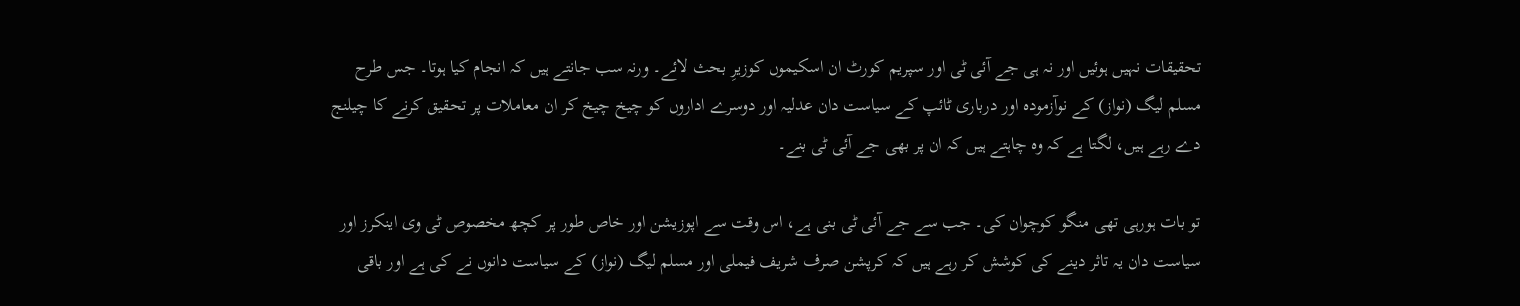تحقیقات نہیں ہوئیں اور نہ ہی جے آئی ٹی اور سپریم کورٹ ان اسکیموں کوزیرِ بحث لائے۔ ورنہ سب جانتے ہیں کہ انجام کیا ہوتا۔ جس طرح مسلم لیگ (نواز) کے نوآزمودہ اور درباری ٹائپ کے سیاست دان عدلیہ اور دوسرے اداروں کو چیخ چیخ کر ان معاملات پر تحقیق کرنے کا چیلنج دے رہے ہیں، لگتا ہے کہ وہ چاہتے ہیں کہ ان پر بھی جے آئی ٹی بنے۔

تو بات ہورہی تھی منگو کوچوان کی۔ جب سے جے آئی ٹی بنی ہے، اس وقت سے اپوزیشن اور خاص طور پر کچھ مخصوص ٹی وی اینکرز اور سیاست دان یہ تاثر دینے کی کوشش کر رہے ہیں کہ کرپشن صرف شریف فیملی اور مسلم لیگ (نواز) کے سیاست دانوں نے کی ہے اور باقی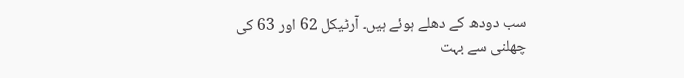سب دودھ کے دھلے ہوئے ہیں۔ آرٹیکل 62 اور 63 کی چھلنی سے بہت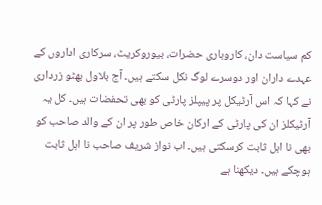کم سیاست دان، کاروباری حضرات، بیوروکریٹ، سرکاری اداروں کے عہدے داران اور دوسرے لوگ نکل سکتے ہیں۔ آج بلاول بھٹو زرداری نے کہا کہ اس آرٹیکل پر پیپلز پارٹی کو بھی تحفضات ہیں۔ کل یہ آرٹیکلز ان کی پارٹی کے ارکان خاص طور پر ان کے والد صاحب کو بھی نا اہل ثابت کرسکتی ہیں۔ اب نواز شریف صاحب نا اہل ثابت ہوچکے ہیں۔ دیکھنا ہے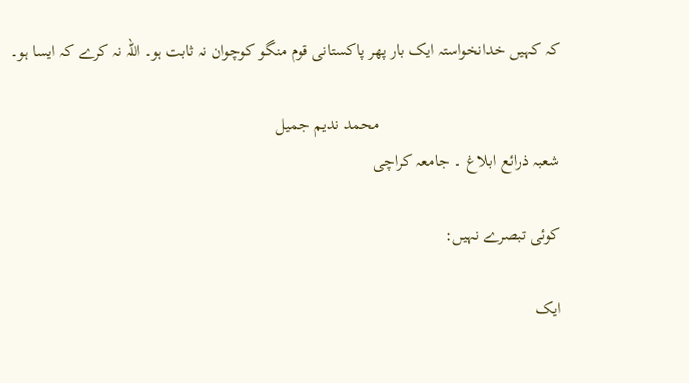کہ کہیں خدانخواستہ ایک بار پھر پاکستانی قوم منگو کوچوان نہ ثابت ہو۔ اللہ نہ کرے کہ ایسا ہو۔

                                          محمد ندیم جمیل
شعبہ ذرائع ابلاغ ۔ جامعہ کراچی

کوئی تبصرے نہیں:

ایک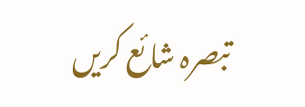تبصرہ شائع کریں